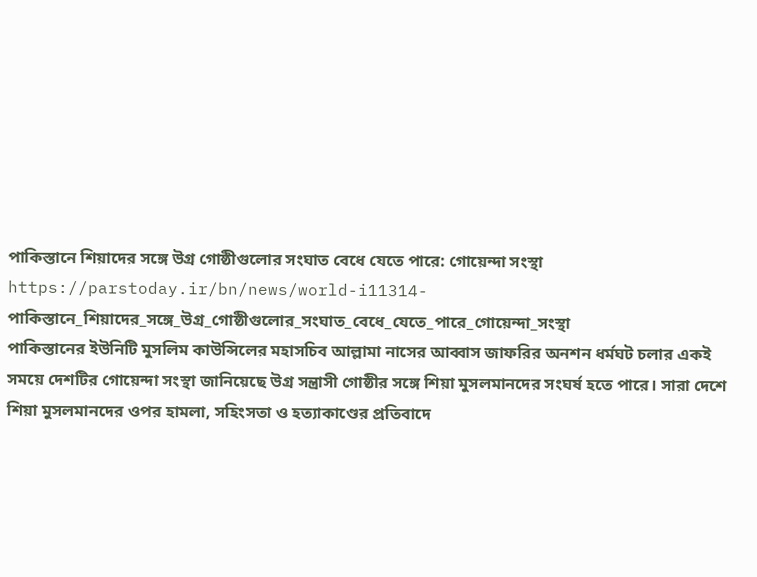পাকিস্তানে শিয়াদের সঙ্গে উগ্র গোষ্ঠীগুলোর সংঘাত বেধে যেতে পারে: গোয়েন্দা সংস্থা
https://parstoday.ir/bn/news/world-i11314-পাকিস্তানে_শিয়াদের_সঙ্গে_উগ্র_গোষ্ঠীগুলোর_সংঘাত_বেধে_যেতে_পারে_গোয়েন্দা_সংস্থা
পাকিস্তানের ইউনিটি মুসলিম কাউন্সিলের মহাসচিব আল্লামা নাসের আব্বাস জাফরির অনশন ধর্মঘট চলার একই সময়ে দেশটির গোয়েন্দা সংস্থা জানিয়েছে উগ্র সন্ত্রাসী গোষ্ঠীর সঙ্গে শিয়া মুসলমানদের সংঘর্ষ হতে পারে। সারা দেশে শিয়া মুসলমানদের ওপর হামলা, সহিংসতা ও হত্যাকাণ্ডের প্রতিবাদে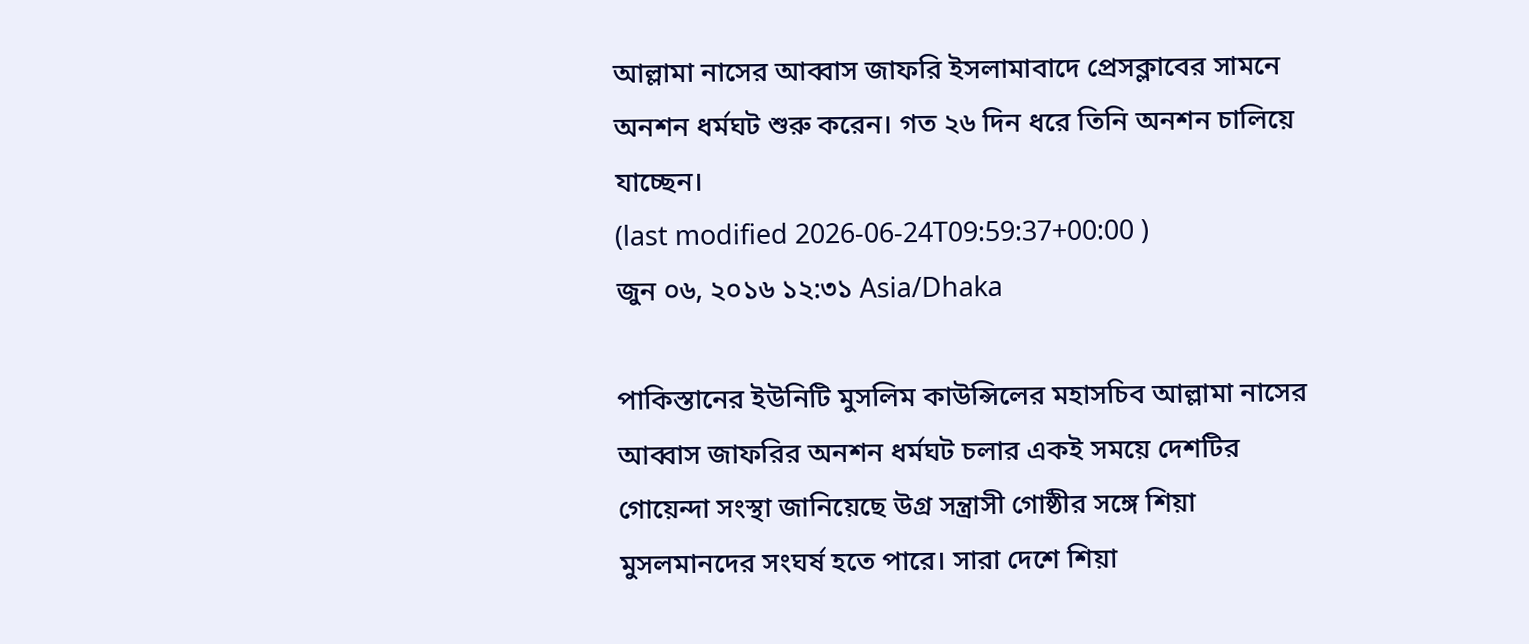আল্লামা নাসের আব্বাস জাফরি ইসলামাবাদে প্রেসক্লাবের সামনে অনশন ধর্মঘট শুরু করেন। গত ২৬ দিন ধরে তিনি অনশন চালিয়ে যাচ্ছেন।
(last modified 2026-06-24T09:59:37+00:00 )
জুন ০৬, ২০১৬ ১২:৩১ Asia/Dhaka

পাকিস্তানের ইউনিটি মুসলিম কাউন্সিলের মহাসচিব আল্লামা নাসের আব্বাস জাফরির অনশন ধর্মঘট চলার একই সময়ে দেশটির গোয়েন্দা সংস্থা জানিয়েছে উগ্র সন্ত্রাসী গোষ্ঠীর সঙ্গে শিয়া মুসলমানদের সংঘর্ষ হতে পারে। সারা দেশে শিয়া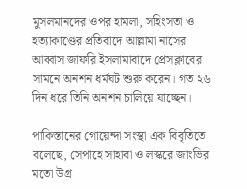মুসলমানদের ওপর হামলা, সহিংসতা ও হত্যাকাণ্ডের প্রতিবাদে আল্লামা নাসের আব্বাস জাফরি ইসলামাবাদে প্রেসক্লাবের সামনে অনশন ধর্মঘট শুরু করেন। গত ২৬ দিন ধরে তিনি অনশন চালিয়ে যাচ্ছেন।

পাকিস্তানের গোয়েন্দা সংস্থা এক বিবৃতিতে বলেছে, সেপাহে সাহাবা ও লস্করে জাংভির মতো উগ্র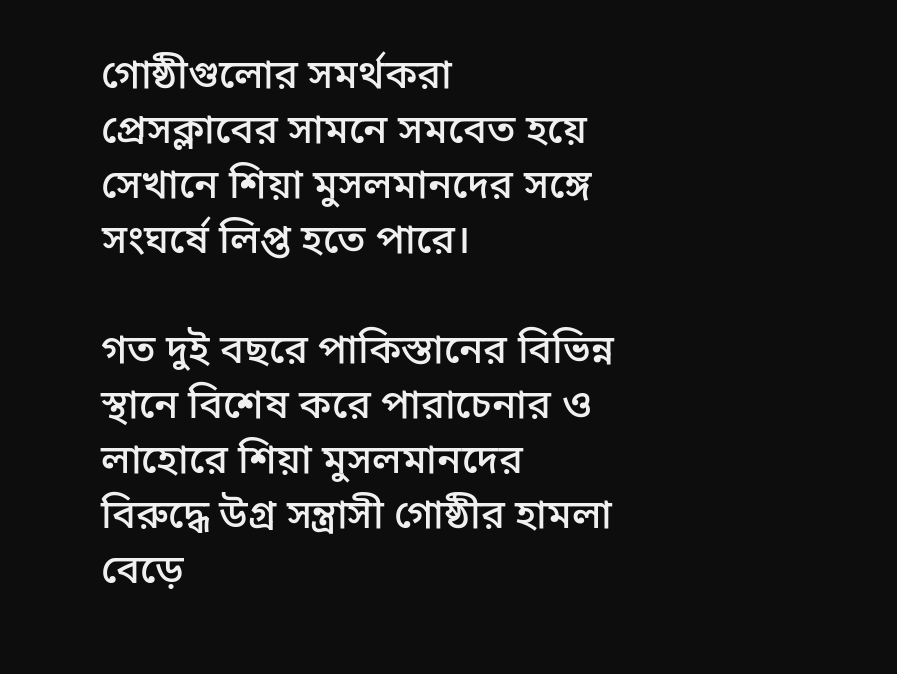গোষ্ঠীগুলোর সমর্থকরা প্রেসক্লাবের সামনে সমবেত হয়ে সেখানে শিয়া মুসলমানদের সঙ্গে সংঘর্ষে লিপ্ত হতে পারে।

গত দুই বছরে পাকিস্তানের বিভিন্ন স্থানে বিশেষ করে পারাচেনার ও লাহোরে শিয়া মুসলমানদের বিরুদ্ধে উগ্র সন্ত্রাসী গোষ্ঠীর হামলা বেড়ে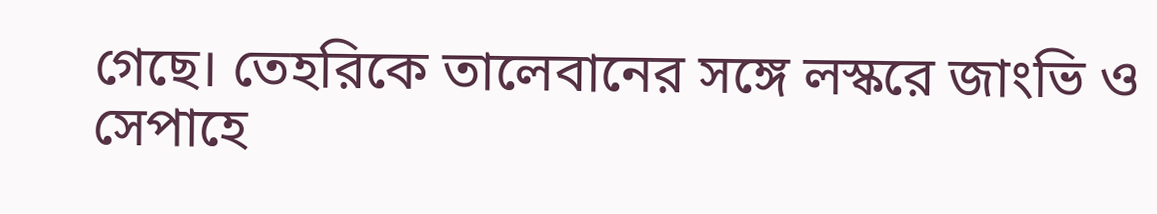গেছে। তেহরিকে তালেবানের সঙ্গে লস্করে জাংভি ও সেপাহে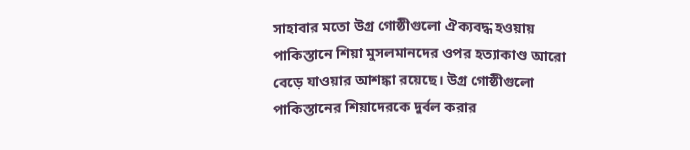সাহাবার মতো উগ্র গোষ্ঠীগুলো ঐক্যবদ্ধ হওয়ায় পাকিস্তানে শিয়া মুসলমানদের ওপর হত্যাকাণ্ড আরো বেড়ে যাওয়ার আশঙ্কা রয়েছে। উগ্র গোষ্ঠীগুলো পাকিস্তানের শিয়াদেরকে দুর্বল করার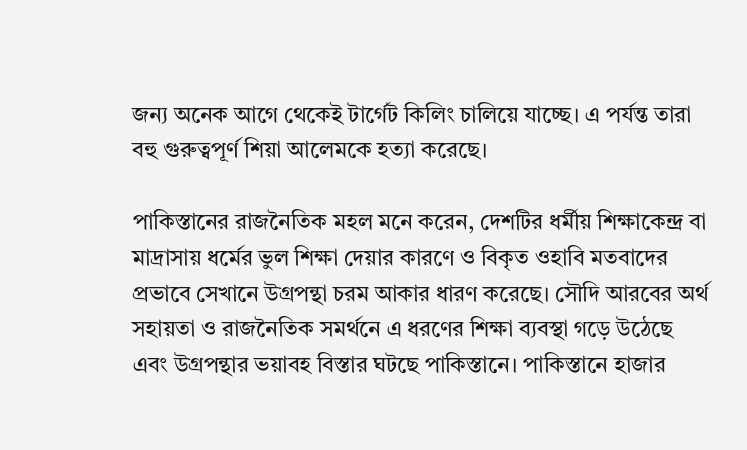জন্য অনেক আগে থেকেই টার্গেট কিলিং চালিয়ে যাচ্ছে। এ পর্যন্ত তারা বহু গুরুত্বপূর্ণ শিয়া আলেমকে হত্যা করেছে।

পাকিস্তানের রাজনৈতিক মহল মনে করেন, দেশটির ধর্মীয় শিক্ষাকেন্দ্র বা মাদ্রাসায় ধর্মের ভুল শিক্ষা দেয়ার কারণে ও বিকৃত ওহাবি মতবাদের প্রভাবে সেখানে উগ্রপন্থা চরম আকার ধারণ করেছে। সৌদি আরবের অর্থ সহায়তা ও রাজনৈতিক সমর্থনে এ ধরণের শিক্ষা ব্যবস্থা গড়ে উঠেছে এবং উগ্রপন্থার ভয়াবহ বিস্তার ঘটছে পাকিস্তানে। পাকিস্তানে হাজার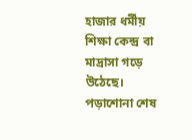হাজার ধর্মীয় শিক্ষা কেন্দ্র বা মাদ্রাসা গড়ে উঠেছে। পড়াশোনা শেষ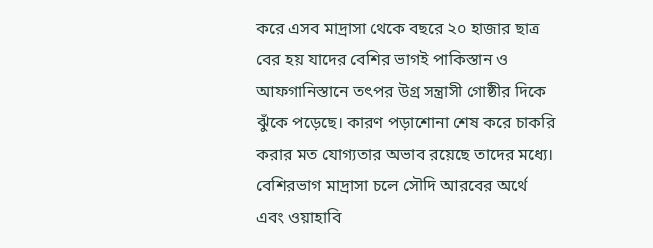করে এসব মাদ্রাসা থেকে বছরে ২০ হাজার ছাত্র বের হয় যাদের বেশির ভাগই পাকিস্তান ও আফগানিস্তানে তৎপর উগ্র সন্ত্রাসী গোষ্ঠীর দিকে ঝুঁকে পড়েছে। কারণ পড়াশোনা শেষ করে চাকরি করার মত যোগ্যতার অভাব রয়েছে তাদের মধ্যে। বেশিরভাগ মাদ্রাসা চলে সৌদি আরবের অর্থে এবং ওয়াহাবি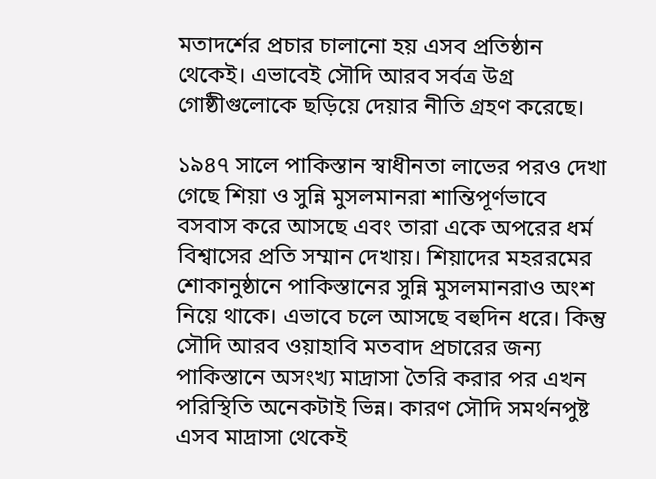মতাদর্শের প্রচার চালানো হয় এসব প্রতিষ্ঠান থেকেই। এভাবেই সৌদি আরব সর্বত্র উগ্র গোষ্ঠীগুলোকে ছড়িয়ে দেয়ার নীতি গ্রহণ করেছে।

১৯৪৭ সালে পাকিস্তান স্বাধীনতা লাভের পরও দেখা গেছে শিয়া ও সুন্নি মুসলমানরা শান্তিপূর্ণভাবে বসবাস করে আসছে এবং তারা একে অপরের ধর্ম বিশ্বাসের প্রতি সম্মান দেখায়। শিয়াদের মহররমের শোকানুষ্ঠানে পাকিস্তানের সুন্নি মুসলমানরাও অংশ নিয়ে থাকে। এভাবে চলে আসছে বহুদিন ধরে। কিন্তু সৌদি আরব ওয়াহাবি মতবাদ প্রচারের জন্য পাকিস্তানে অসংখ্য মাদ্রাসা তৈরি করার পর এখন পরিস্থিতি অনেকটাই ভিন্ন। কারণ সৌদি সমর্থনপুষ্ট এসব মাদ্রাসা থেকেই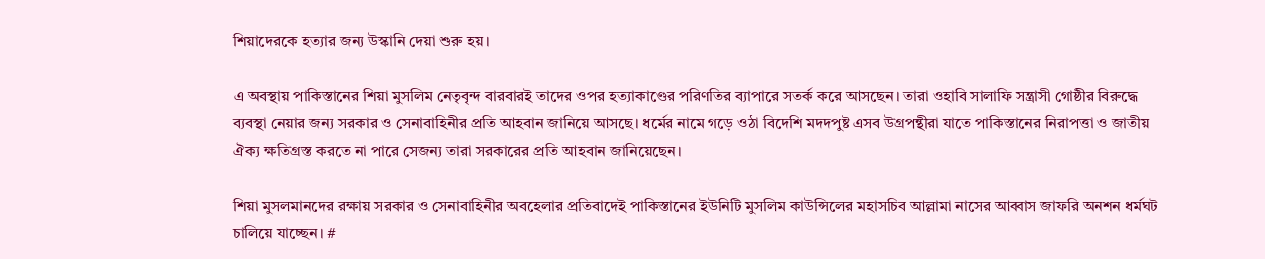শিয়াদেরকে হত্যার জন্য উস্কানি দেয়া শুরু হয়।

এ অবস্থায় পাকিস্তানের শিয়া মুসলিম নেতৃবৃন্দ বারবারই তাদের ওপর হত্যাকাণ্ডের পরিণতির ব্যাপারে সতর্ক করে আসছেন। তারা ওহাবি সালাফি সন্ত্রাসী গোষ্ঠীর বিরুদ্ধে ব্যবস্থা নেয়ার জন্য সরকার ও সেনাবাহিনীর প্রতি আহবান জানিয়ে আসছে। ধর্মের নামে গড়ে ওঠা বিদেশি মদদপুষ্ট এসব উগ্রপন্থীরা যাতে পাকিস্তানের নিরাপত্তা ও জাতীয় ঐক্য ক্ষতিগ্রস্ত করতে না পারে সেজন্য তারা সরকারের প্রতি আহবান জানিয়েছেন।

শিয়া মুসলমানদের রক্ষায় সরকার ও সেনাবাহিনীর অবহেলার প্রতিবাদেই পাকিস্তানের ইউনিটি মুসলিম কাউন্সিলের মহাসচিব আল্লামা নাসের আব্বাস জাফরি অনশন ধর্মঘট চালিয়ে যাচ্ছেন। #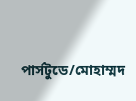পার্সটুডে/মোহাম্মদ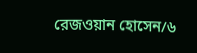রেজওয়ান হোসেন/৬